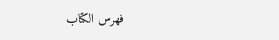فهرس الكتاب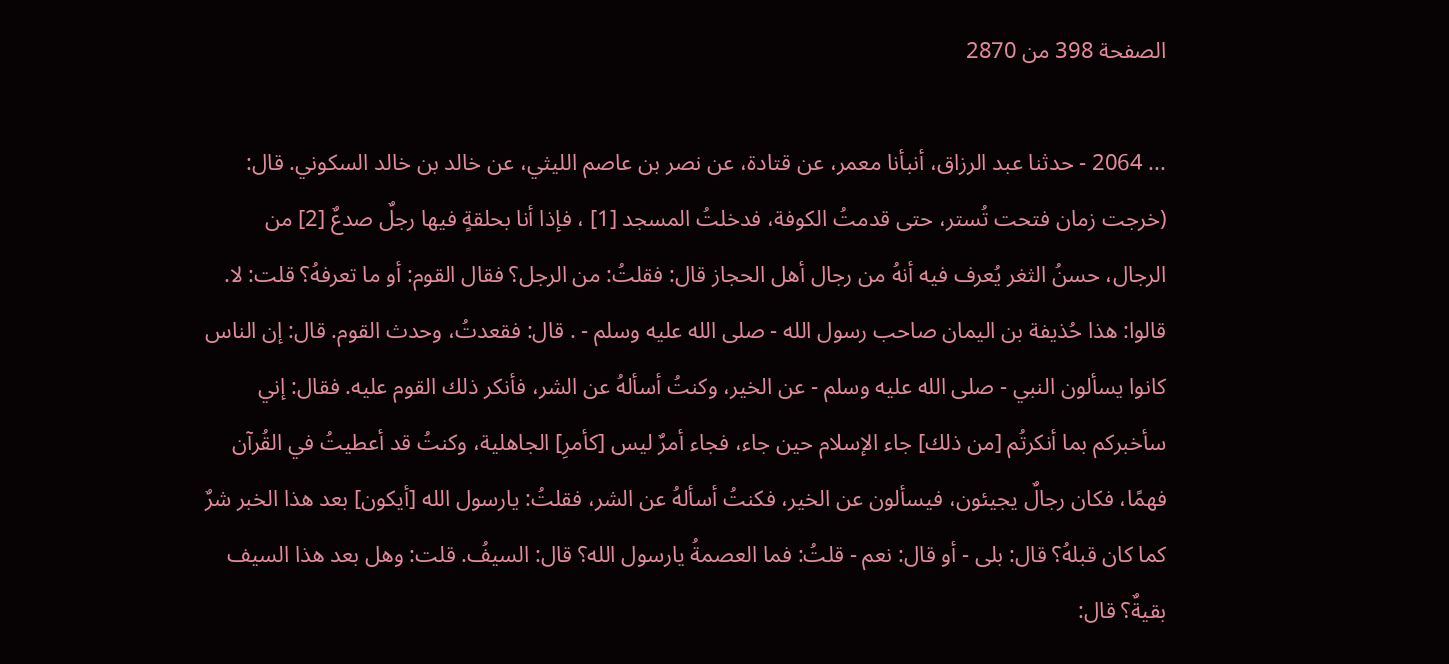الصفحة 398 من 2870

... 2064 - حدثنا عبد الرزاق، أنبأنا معمر، عن قتادة، عن نصر بن عاصم الليثي، عن خالد بن خالد السكوني. قال: (خرجت زمان فتحت تُستر، حتى قدمتُ الكوفة، فدخلتُ المسجد [1] ، فإذا أنا بحلقةٍ فيها رجلٌ صدعٌ [2] من الرجال، حسنُ الثغر يُعرف فيه أنهُ من رجال أهل الحجاز قال: فقلتُ: من الرجل؟ فقال القوم: أو ما تعرفهُ؟ قلت: لا. قالوا: هذا حُذيفة بن اليمان صاحب رسول الله - صلى الله عليه وسلم - . قال: فقعدتُ، وحدث القوم. قال: إن الناس كانوا يسألون النبي - صلى الله عليه وسلم - عن الخير، وكنتُ أسألهُ عن الشر، فأنكر ذلك القوم عليه. فقال: إني سأخبركم بما أنكرتُم [من ذلك] جاء الإسلام حين جاء، فجاء أمرٌ ليس [كأمرِ] الجاهلية، وكنتُ قد أعطيتُ في القُرآن فهمًا، فكان رجالٌ يجيئون، فيسألون عن الخير، فكنتُ أسألهُ عن الشر، فقلتُ: يارسول الله [أيكون] بعد هذا الخبر شرٌ كما كان قبلهُ؟ قال: بلى - أو قال: نعم - قلتُ: فما العصمةُ يارسول الله؟ قال: السيفُ. قلت: وهل بعد هذا السيف بقيةٌ؟ قال: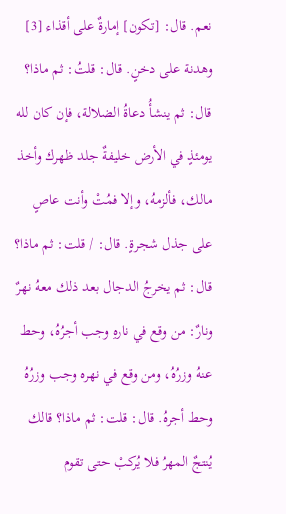نعم. قال: [تكون] إمارةٌ على أقذاء [3] وهدنة على دخنٍ. قال: قلتُ: ثم ماذا؟ قال: ثم ينشأُ دعاةُ الضلالة، فإن كان لله يومئذٍ في الأرض خليفةٌ جلد ظهرك وأخذ مالك، فألزمهُ، وإلا فمُتْ وأنت عاصٍ على جذل شجرةٍ. قال: / قلت: ثم ماذا؟ قال: ثم يخرجُ الدجال بعد ذلك معهُ نهرٌ ونارٌ: من وقع في نارهِ وجب أجرُهُ، وحط عنهُ وزرُهُ، ومن وقع في نهره وجب وزرُهُ وحط أجرهُ. قال: قلت: ثم ماذا؟ قالك يُنتجٌ المهرُ فلا يُركبْ حتى تقوم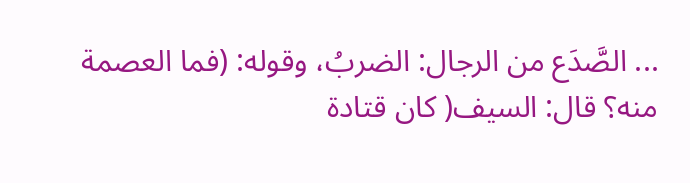... الصَّدَع من الرجال: الضربُ، وقوله: (فما العصمة منه؟ قال: السيف( كان قتادة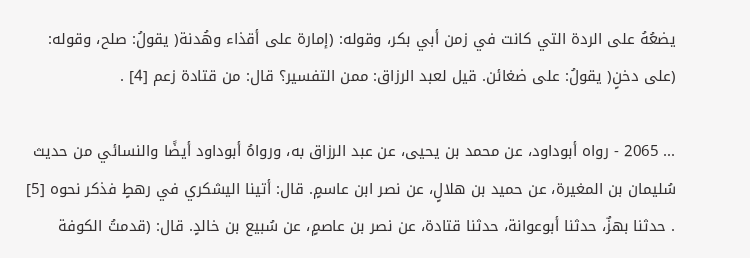يضعُهُ على الردة التي كانت في زمن أبي بكر، وقوله: (إمارة على أقذاء وهُدنة( يقولُ: صلح، وقوله: (على دخنٍ( يقولُ: على ضغائن. قيل لعبد الرزاق: ممن التفسير؟ قال: من قتادة زعم [4] .

... 2065 - رواه أبوداود، عن محمد بن يحيى، عن عبد الرزاق به، ورواهُ أبوداود أيضًا والنسائي من حديث سُليمان بن المغيرة، عن حميد بن هلالٍ، عن نصر ابن عاسمٍ. قال: أتينا اليشكري في رهطٍ فذكر نحوه [5] . حدثنا بهزٌ، حدثنا أبوعوانة، حدثنا قتادة، عن نصر بن عاصمٍ، عن سُبيع بن خالدٍ. قال: (قدمتُ الكوفة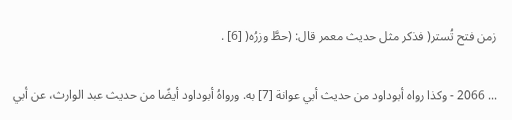زمن فتح تُستر( فذكر مثل حديث معمر قال: (حطَّ وزرُه( [6] .

... 2066 - وكذا رواه أبوداود من حديث أبي عوانة [7] به. ورواهُ أبوداود أيضًا من حديث عبد الوارث، عن أبي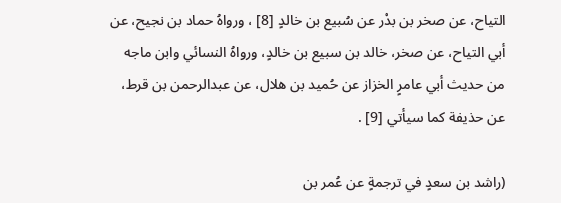التياح، عن صخر بن بدْر عن سُبيع بن خالدٍ [8] ، ورواهُ حماد بن نجيح، عن أبي التياح، عن صخر، خالد بن سبيع بن خالدٍ، ورواهُ النسائي وابن ماجه من حديث أبي عامرٍ الخزاز عن حُميد بن هلال، عن عبدالرحمن بن قرط، عن حذيفة كما سيأتي [9] .

(راشد بن سعدٍ في ترجمةٍ عن عُمر بن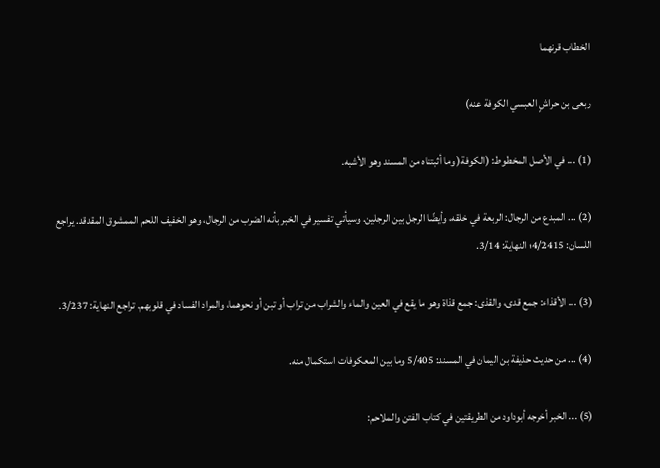الخطاب قرنهما

ربعى بن حراشٍ العبسي الكوفة عنه)

(1) ... في الأصل المخطوط: (الكوفة( وما أثبتناه من المسند وهو الأشبه.

(2) ... المبدع من الرجال: الربعة في خلقه، وأيضًا الرجل بين الرجلين. وسيأتي تفسير في الخبر بأنه الضرب من الرجال، وهو الخفيف اللحم الممشوق المقدقد. يراجع اللسان: 4/2415؛ النهاية: 3/14.

(3) ... الأقذاء: جمع قدى، والقذى: جمع قذاة وهو ما يقع في العين والماء والشراب من تراب أو تبن أو نحوهما، والمراد الفساد في قلوبهم. تراجع النهاية: 3/237.

(4) ... من حديث حذيفة بن اليمان في المسند: 5/405 وما بين المعكوفات استكمال منه.

(5) ... الخبر أخرجه أبوداود من الطريقتين في كتاب الفتن والملاحم: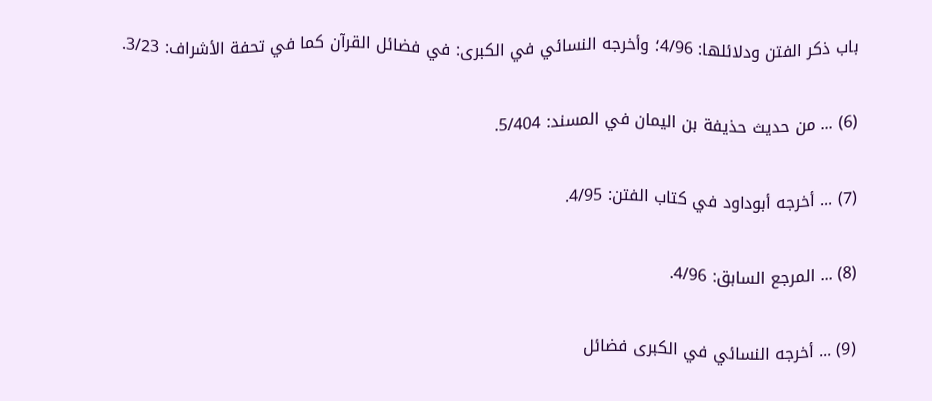باب ذكر الفتن ودلائلها: 4/96؛ وأخرجه النسائي في الكبرى: في فضائل القرآن كما في تحفة الأشراف: 3/23.

(6) ... من حديث حذيفة بن اليمان في المسند: 5/404.

(7) ... أخرجه أبوداود في كتاب الفتن: 4/95.

(8) ... المرجع السابق: 4/96.

(9) ... أخرجه النسائي في الكبرى فضائل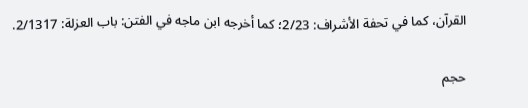القرآن، كما في تحفة الأشراف: 2/23؛ كما أخرجه ابن ماجه في الفتن: باب العزلة: 2/1317.

حجم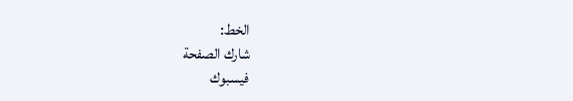الخط:
شارك الصفحة
فيسبوك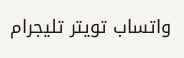واتساب تويتر تليجرام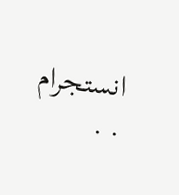انستجرام
. .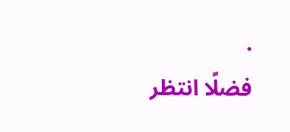.
فضلًا انتظر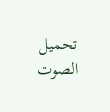تحميل الصوت